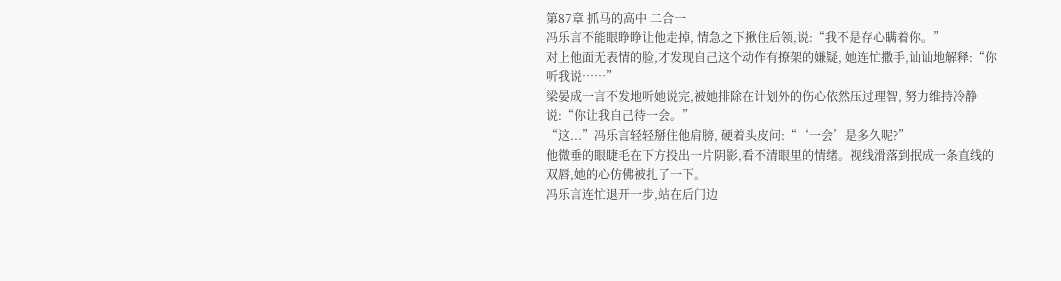第87章 抓马的高中 二合一
冯乐言不能眼睁睁让他走掉, 情急之下揪住后领,说:“我不是存心瞒着你。”
对上他面无表情的脸,才发现自己这个动作有撩架的嫌疑, 她连忙撒手,讪讪地解释:“你听我说……”
梁晏成一言不发地听她说完,被她排除在计划外的伤心依然压过理智, 努力维持冷静说:“你让我自己待一会。”
“这...”冯乐言轻轻掰住他肩膀, 硬着头皮问:“‘一会’是多久呢?”
他微垂的眼睫毛在下方投出一片阴影,看不清眼里的情绪。视线滑落到抿成一条直线的双唇,她的心仿佛被扎了一下。
冯乐言连忙退开一步,站在后门边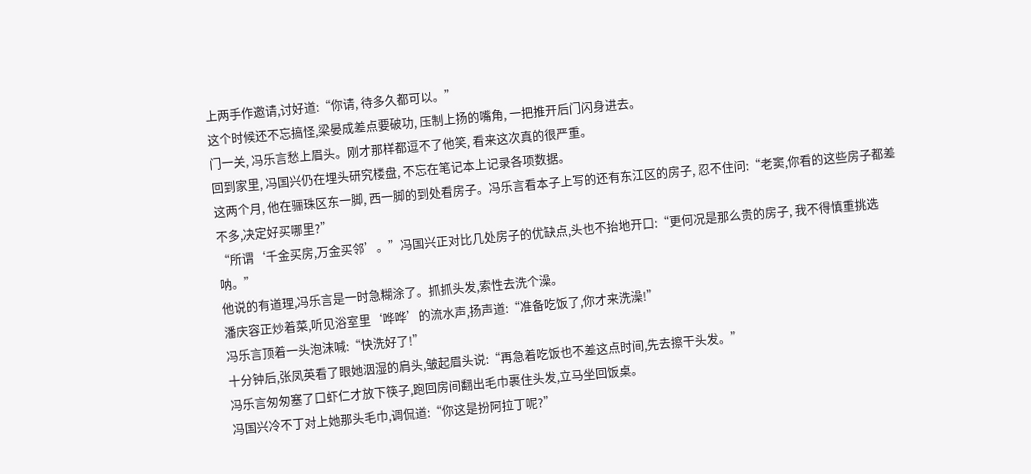上两手作邀请,讨好道:“你请, 待多久都可以。”
这个时候还不忘搞怪,梁晏成差点要破功, 压制上扬的嘴角, 一把推开后门闪身进去。
门一关, 冯乐言愁上眉头。刚才那样都逗不了他笑, 看来这次真的很严重。
回到家里, 冯国兴仍在埋头研究楼盘, 不忘在笔记本上记录各项数据。
这两个月, 他在骊珠区东一脚, 西一脚的到处看房子。冯乐言看本子上写的还有东江区的房子, 忍不住问:“老窦,你看的这些房子都差不多,决定好买哪里?”
“所谓‘千金买房,万金买邻’。”冯国兴正对比几处房子的优缺点,头也不抬地开口:“更何况是那么贵的房子, 我不得慎重挑选呐。”
他说的有道理,冯乐言是一时急糊涂了。抓抓头发,索性去洗个澡。
潘庆容正炒着菜,听见浴室里‘哗哗’的流水声,扬声道:“准备吃饭了,你才来洗澡!”
冯乐言顶着一头泡沫喊:“快洗好了!”
十分钟后,张凤英看了眼她洇湿的肩头,皱起眉头说:“再急着吃饭也不差这点时间,先去擦干头发。”
冯乐言匆匆塞了口虾仁才放下筷子,跑回房间翻出毛巾裹住头发,立马坐回饭桌。
冯国兴冷不丁对上她那头毛巾,调侃道:“你这是扮阿拉丁呢?”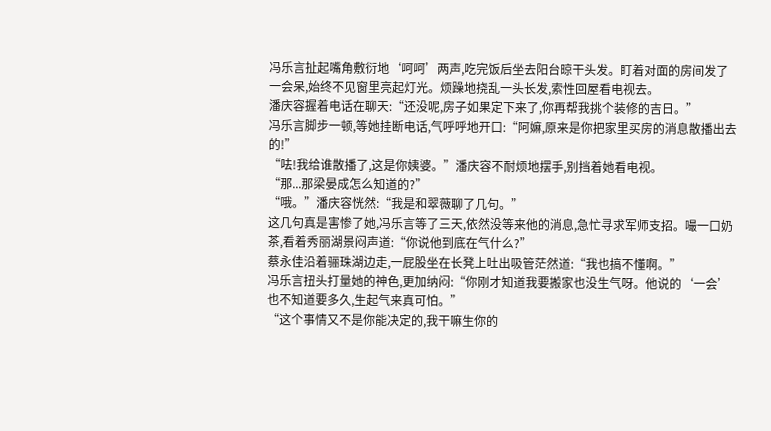冯乐言扯起嘴角敷衍地‘呵呵’两声,吃完饭后坐去阳台晾干头发。盯着对面的房间发了一会呆,始终不见窗里亮起灯光。烦躁地挠乱一头长发,索性回屋看电视去。
潘庆容握着电话在聊天:“还没呢,房子如果定下来了,你再帮我挑个装修的吉日。”
冯乐言脚步一顿,等她挂断电话,气呼呼地开口:“阿嫲,原来是你把家里买房的消息散播出去的!”
“呿!我给谁散播了,这是你姨婆。”潘庆容不耐烦地摆手,别挡着她看电视。
“那...那梁晏成怎么知道的?”
“哦。”潘庆容恍然:“我是和翠薇聊了几句。”
这几句真是害惨了她,冯乐言等了三天,依然没等来他的消息,急忙寻求军师支招。嘬一口奶茶,看着秀丽湖景闷声道:“你说他到底在气什么?”
蔡永佳沿着骊珠湖边走,一屁股坐在长凳上吐出吸管茫然道:“我也搞不懂啊。”
冯乐言扭头打量她的神色,更加纳闷:“你刚才知道我要搬家也没生气呀。他说的‘一会’也不知道要多久,生起气来真可怕。”
“这个事情又不是你能决定的,我干嘛生你的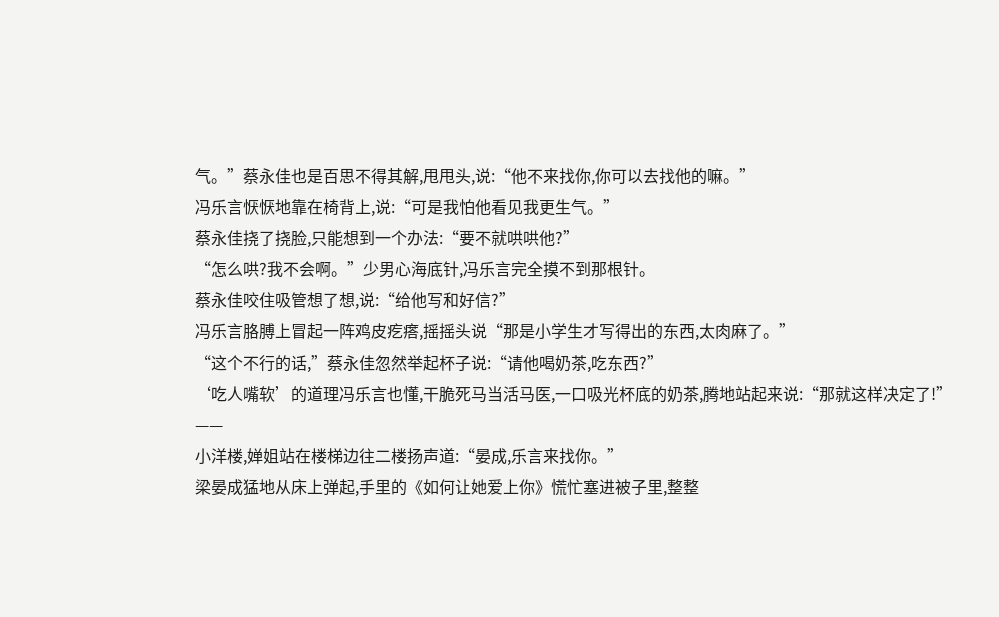气。”蔡永佳也是百思不得其解,甩甩头,说:“他不来找你,你可以去找他的嘛。”
冯乐言恹恹地靠在椅背上,说:“可是我怕他看见我更生气。”
蔡永佳挠了挠脸,只能想到一个办法:“要不就哄哄他?”
“怎么哄?我不会啊。”少男心海底针,冯乐言完全摸不到那根针。
蔡永佳咬住吸管想了想,说:“给他写和好信?”
冯乐言胳膊上冒起一阵鸡皮疙瘩,摇摇头说“那是小学生才写得出的东西,太肉麻了。”
“这个不行的话,”蔡永佳忽然举起杯子说:“请他喝奶茶,吃东西?”
‘吃人嘴软’的道理冯乐言也懂,干脆死马当活马医,一口吸光杯底的奶茶,腾地站起来说:“那就这样决定了!”
——
小洋楼,婵姐站在楼梯边往二楼扬声道:“晏成,乐言来找你。”
梁晏成猛地从床上弹起,手里的《如何让她爱上你》慌忙塞进被子里,整整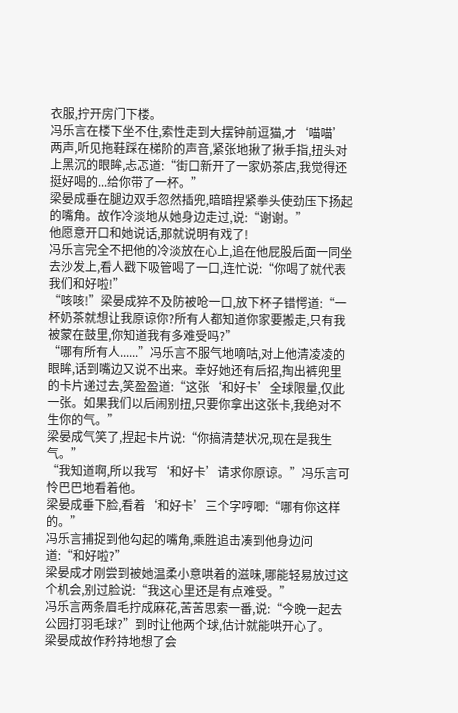衣服,拧开房门下楼。
冯乐言在楼下坐不住,索性走到大摆钟前逗猫,才‘喵喵’两声,听见拖鞋踩在梯阶的声音,紧张地揪了揪手指,扭头对上黑沉的眼眸,忐忑道:“街口新开了一家奶茶店,我觉得还挺好喝的...给你带了一杯。”
梁晏成垂在腿边双手忽然插兜,暗暗捏紧拳头使劲压下扬起的嘴角。故作冷淡地从她身边走过,说:“谢谢。”
他愿意开口和她说话,那就说明有戏了!
冯乐言完全不把他的冷淡放在心上,追在他屁股后面一同坐去沙发上,看人戳下吸管喝了一口,连忙说:“你喝了就代表我们和好啦!”
“咳咳!”梁晏成猝不及防被呛一口,放下杯子错愕道:“一杯奶茶就想让我原谅你?所有人都知道你家要搬走,只有我被蒙在鼓里,你知道我有多难受吗?”
“哪有所有人......”冯乐言不服气地嘀咕,对上他清凌凌的眼眸,话到嘴边又说不出来。幸好她还有后招,掏出裤兜里的卡片递过去,笑盈盈道:“这张‘和好卡’全球限量,仅此一张。如果我们以后闹别扭,只要你拿出这张卡,我绝对不生你的气。”
梁晏成气笑了,捏起卡片说:“你搞清楚状况,现在是我生气。”
“我知道啊,所以我写‘和好卡’请求你原谅。”冯乐言可怜巴巴地看着他。
梁晏成垂下脸,看着‘和好卡’三个字哼唧:“哪有你这样的。”
冯乐言捕捉到他勾起的嘴角,乘胜追击凑到他身边问道:“和好啦?”
梁晏成才刚尝到被她温柔小意哄着的滋味,哪能轻易放过这个机会,别过脸说:“我这心里还是有点难受。”
冯乐言两条眉毛拧成麻花,苦苦思索一番,说:“今晚一起去公园打羽毛球?”到时让他两个球,估计就能哄开心了。
梁晏成故作矜持地想了会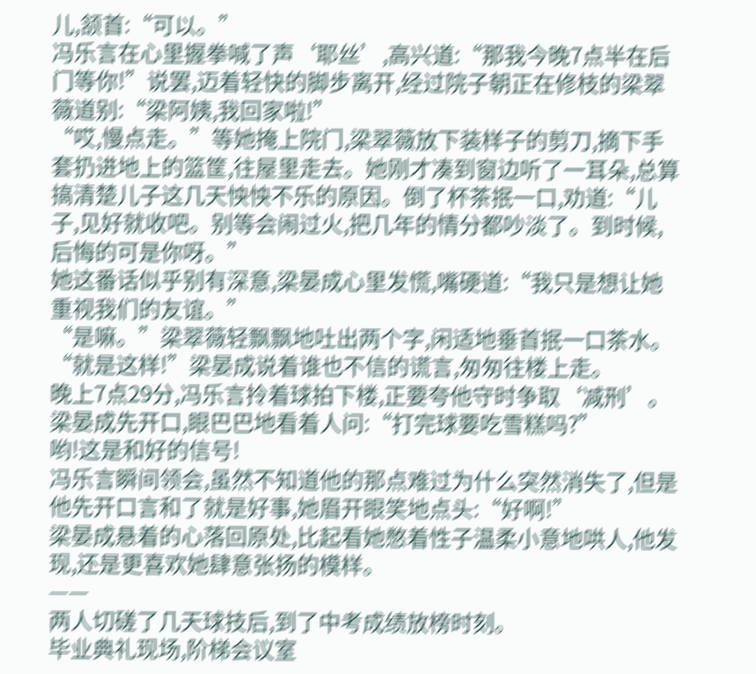儿,颔首:“可以。”
冯乐言在心里握拳喊了声‘耶丝’,高兴道:“那我今晚7点半在后门等你!”说罢,迈着轻快的脚步离开,经过院子朝正在修枝的梁翠薇道别:“梁阿姨,我回家啦!”
“哎,慢点走。”等她掩上院门,梁翠薇放下装样子的剪刀,摘下手套扔进地上的篮筐,往屋里走去。她刚才凑到窗边听了一耳朵,总算搞清楚儿子这几天怏怏不乐的原因。倒了杯茶抿一口,劝道:“儿子,见好就收吧。别等会闹过火,把几年的情分都吵淡了。到时候,后悔的可是你呀。”
她这番话似乎别有深意,梁晏成心里发慌,嘴硬道:“我只是想让她重视我们的友谊。”
“是嘛。”梁翠薇轻飘飘地吐出两个字,闲适地垂首抿一口茶水。
“就是这样!”梁晏成说着谁也不信的谎言,匆匆往楼上走。
晚上7点29分,冯乐言拎着球拍下楼,正要夸他守时争取‘减刑’。
梁晏成先开口,眼巴巴地看着人问:“打完球要吃雪糕吗?”
哟!这是和好的信号!
冯乐言瞬间领会,虽然不知道他的那点难过为什么突然消失了,但是他先开口言和了就是好事,她眉开眼笑地点头:“好啊!”
梁晏成悬着的心落回原处,比起看她憋着性子温柔小意地哄人,他发现,还是更喜欢她肆意张扬的模样。
——
两人切磋了几天球技后,到了中考成绩放榜时刻。
毕业典礼现场,阶梯会议室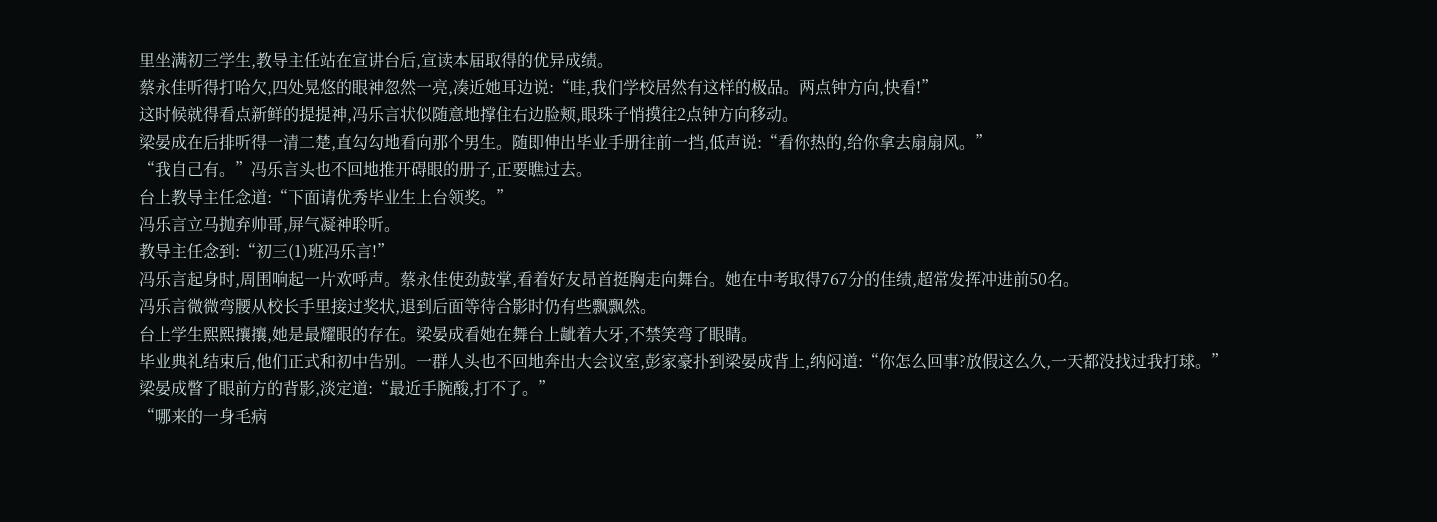里坐满初三学生,教导主任站在宣讲台后,宣读本届取得的优异成绩。
蔡永佳听得打哈欠,四处晃悠的眼神忽然一亮,凑近她耳边说:“哇,我们学校居然有这样的极品。两点钟方向,快看!”
这时候就得看点新鲜的提提神,冯乐言状似随意地撑住右边脸颊,眼珠子悄摸往2点钟方向移动。
梁晏成在后排听得一清二楚,直勾勾地看向那个男生。随即伸出毕业手册往前一挡,低声说:“看你热的,给你拿去扇扇风。”
“我自己有。”冯乐言头也不回地推开碍眼的册子,正要瞧过去。
台上教导主任念道:“下面请优秀毕业生上台领奖。”
冯乐言立马抛弃帅哥,屏气凝神聆听。
教导主任念到:“初三(1)班冯乐言!”
冯乐言起身时,周围响起一片欢呼声。蔡永佳使劲鼓掌,看着好友昂首挺胸走向舞台。她在中考取得767分的佳绩,超常发挥冲进前50名。
冯乐言微微弯腰从校长手里接过奖状,退到后面等待合影时仍有些飘飘然。
台上学生熙熙攘攘,她是最耀眼的存在。梁晏成看她在舞台上龇着大牙,不禁笑弯了眼睛。
毕业典礼结束后,他们正式和初中告别。一群人头也不回地奔出大会议室,彭家豪扑到梁晏成背上,纳闷道:“你怎么回事?放假这么久,一天都没找过我打球。”
梁晏成瞥了眼前方的背影,淡定道:“最近手腕酸,打不了。”
“哪来的一身毛病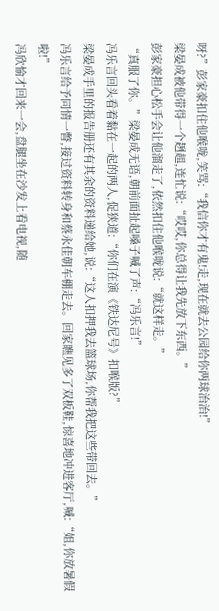呀?”彭家豪扣住他喉咙,笑骂:“我信你才有鬼!走,现在就去公园给你两球治治!”
梁晏成被他带得一个趔趄,连忙说:“哎哎,你总得让我先放下东西。”
彭家豪担心松手会让他溜走了,依然扣住他喉咙说:“就这样走。”
“真服了你。”梁晏成无语,朝前面扯起嗓子喊了声:“冯乐言!”
冯乐言回头看着黏在一起的两人,促狭道:“你们在演《铁达尼号》扣喉版?”
梁晏成手里的报告册还有其余的资料递给她,说:“这人扣押我去篮球场,你帮我把这些带回去。”
冯乐言给予同情一瞥,接过资料转身和蔡永佳朝车棚走去。回家瞧见多了双板鞋,惊喜地冲进客厅,喊:“姐,你放暑假啦!”
冯欣愉才回来一会,盘腿坐在沙发上看电视,随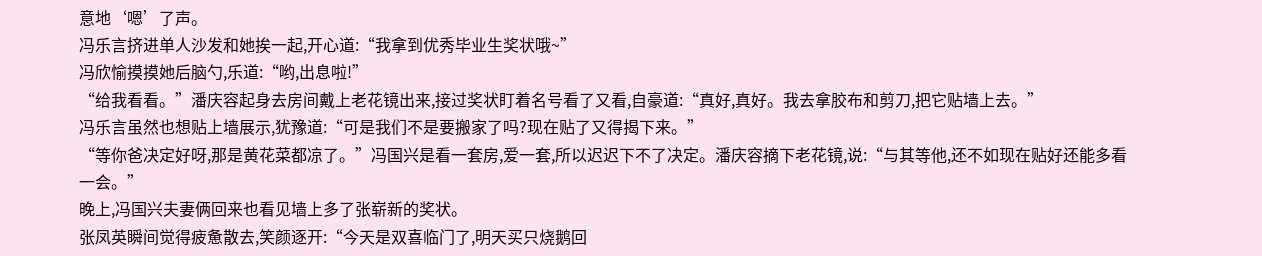意地‘嗯’了声。
冯乐言挤进单人沙发和她挨一起,开心道:“我拿到优秀毕业生奖状哦~”
冯欣愉摸摸她后脑勺,乐道:“哟,出息啦!”
“给我看看。”潘庆容起身去房间戴上老花镜出来,接过奖状盯着名号看了又看,自豪道:“真好,真好。我去拿胶布和剪刀,把它贴墙上去。”
冯乐言虽然也想贴上墙展示,犹豫道:“可是我们不是要搬家了吗?现在贴了又得揭下来。”
“等你爸决定好呀,那是黄花菜都凉了。”冯国兴是看一套房,爱一套,所以迟迟下不了决定。潘庆容摘下老花镜,说:“与其等他,还不如现在贴好还能多看一会。”
晚上,冯国兴夫妻俩回来也看见墙上多了张崭新的奖状。
张凤英瞬间觉得疲惫散去,笑颜逐开:“今天是双喜临门了,明天买只烧鹅回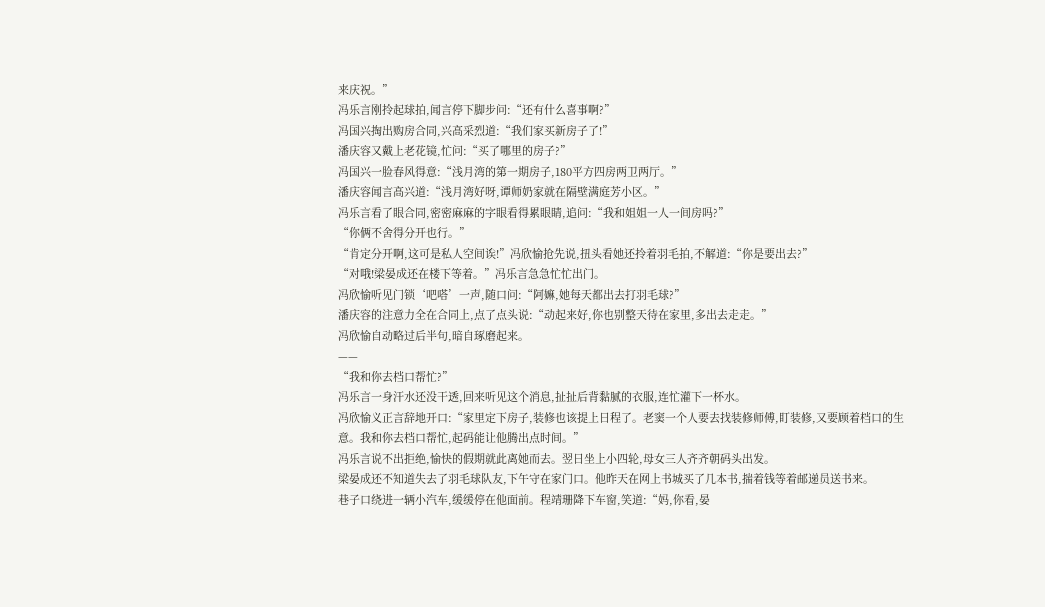来庆祝。”
冯乐言刚拎起球拍,闻言停下脚步问:“还有什么喜事啊?”
冯国兴掏出购房合同,兴高采烈道:“我们家买新房子了!”
潘庆容又戴上老花镜,忙问:“买了哪里的房子?”
冯国兴一脸春风得意:“浅月湾的第一期房子,180平方四房两卫两厅。”
潘庆容闻言高兴道:“浅月湾好呀,谭师奶家就在隔壁满庭芳小区。”
冯乐言看了眼合同,密密麻麻的字眼看得累眼睛,追问:“我和姐姐一人一间房吗?”
“你俩不舍得分开也行。”
“肯定分开啊,这可是私人空间诶!”冯欣愉抢先说,扭头看她还拎着羽毛拍,不解道:“你是要出去?”
“对哦!梁晏成还在楼下等着。”冯乐言急急忙忙出门。
冯欣愉听见门锁‘吧嗒’一声,随口问:“阿嫲,她每天都出去打羽毛球?”
潘庆容的注意力全在合同上,点了点头说:“动起来好,你也别整天待在家里,多出去走走。”
冯欣愉自动略过后半句,暗自琢磨起来。
——
“我和你去档口帮忙?”
冯乐言一身汗水还没干透,回来听见这个消息,扯扯后背黏腻的衣服,连忙灌下一杯水。
冯欣愉义正言辞地开口:“家里定下房子,装修也该提上日程了。老窦一个人要去找装修师傅,盯装修,又要顾着档口的生意。我和你去档口帮忙,起码能让他腾出点时间。”
冯乐言说不出拒绝,愉快的假期就此离她而去。翌日坐上小四轮,母女三人齐齐朝码头出发。
梁晏成还不知道失去了羽毛球队友,下午守在家门口。他昨天在网上书城买了几本书,揣着钱等着邮递员送书来。
巷子口绕进一辆小汽车,缓缓停在他面前。程靖珊降下车窗,笑道:“妈,你看,晏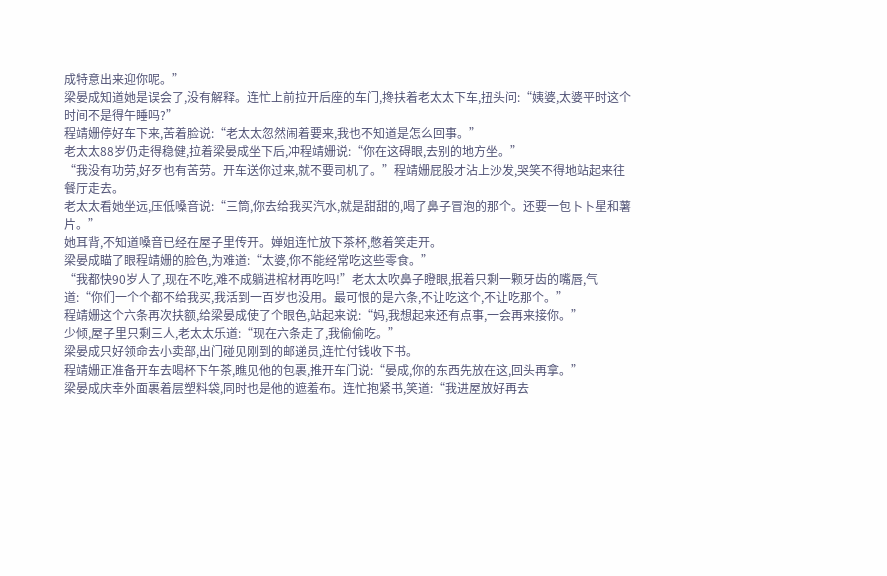成特意出来迎你呢。”
梁晏成知道她是误会了,没有解释。连忙上前拉开后座的车门,搀扶着老太太下车,扭头问:“姨婆,太婆平时这个时间不是得午睡吗?”
程靖姗停好车下来,苦着脸说:“老太太忽然闹着要来,我也不知道是怎么回事。”
老太太88岁仍走得稳健,拉着梁晏成坐下后,冲程靖姗说:“你在这碍眼,去别的地方坐。”
“我没有功劳,好歹也有苦劳。开车送你过来,就不要司机了。”程靖姗屁股才沾上沙发,哭笑不得地站起来往餐厅走去。
老太太看她坐远,压低嗓音说:“三筒,你去给我买汽水,就是甜甜的,喝了鼻子冒泡的那个。还要一包卜卜星和薯片。”
她耳背,不知道嗓音已经在屋子里传开。婵姐连忙放下茶杯,憋着笑走开。
梁晏成瞄了眼程靖姗的脸色,为难道:“太婆,你不能经常吃这些零食。”
“我都快90岁人了,现在不吃,难不成躺进棺材再吃吗!”老太太吹鼻子瞪眼,抿着只剩一颗牙齿的嘴唇,气道:“你们一个个都不给我买,我活到一百岁也没用。最可恨的是六条,不让吃这个,不让吃那个。”
程靖姗这个六条再次扶额,给梁晏成使了个眼色,站起来说:“妈,我想起来还有点事,一会再来接你。”
少倾,屋子里只剩三人,老太太乐道:“现在六条走了,我偷偷吃。”
梁晏成只好领命去小卖部,出门碰见刚到的邮递员,连忙付钱收下书。
程靖姗正准备开车去喝杯下午茶,瞧见他的包裹,推开车门说:“晏成,你的东西先放在这,回头再拿。”
梁晏成庆幸外面裹着层塑料袋,同时也是他的遮羞布。连忙抱紧书,笑道:“我进屋放好再去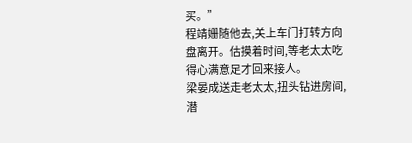买。”
程靖姗随他去,关上车门打转方向盘离开。估摸着时间,等老太太吃得心满意足才回来接人。
梁晏成送走老太太,扭头钻进房间,潜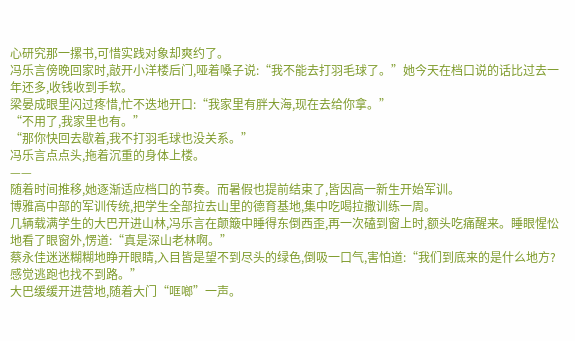心研究那一摞书,可惜实践对象却爽约了。
冯乐言傍晚回家时,敲开小洋楼后门,哑着嗓子说:“我不能去打羽毛球了。”她今天在档口说的话比过去一年还多,收钱收到手软。
梁晏成眼里闪过疼惜,忙不迭地开口:“我家里有胖大海,现在去给你拿。”
“不用了,我家里也有。”
“那你快回去歇着,我不打羽毛球也没关系。”
冯乐言点点头,拖着沉重的身体上楼。
——
随着时间推移,她逐渐适应档口的节奏。而暑假也提前结束了,皆因高一新生开始军训。
博雅高中部的军训传统,把学生全部拉去山里的德育基地,集中吃喝拉撒训练一周。
几辆载满学生的大巴开进山林,冯乐言在颠簸中睡得东倒西歪,再一次磕到窗上时,额头吃痛醒来。睡眼惺忪地看了眼窗外,愣道:“真是深山老林啊。”
蔡永佳迷迷糊糊地睁开眼睛,入目皆是望不到尽头的绿色,倒吸一口气,害怕道:“我们到底来的是什么地方?感觉逃跑也找不到路。”
大巴缓缓开进营地,随着大门“哐啷”一声。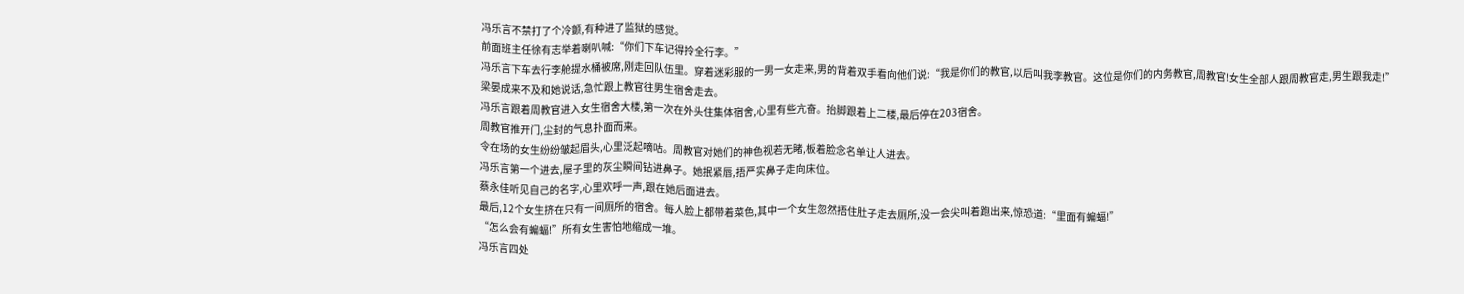冯乐言不禁打了个冷颤,有种进了监狱的感觉。
前面班主任徐有志举着喇叭喊:“你们下车记得拎全行李。”
冯乐言下车去行李舱提水桶被席,刚走回队伍里。穿着迷彩服的一男一女走来,男的背着双手看向他们说:“我是你们的教官,以后叫我李教官。这位是你们的内务教官,周教官!女生全部人跟周教官走,男生跟我走!”
梁晏成来不及和她说话,急忙跟上教官往男生宿舍走去。
冯乐言跟着周教官进入女生宿舍大楼,第一次在外头住集体宿舍,心里有些亢奋。抬脚跟着上二楼,最后停在203宿舍。
周教官推开门,尘封的气息扑面而来。
令在场的女生纷纷皱起眉头,心里泛起嘀咕。周教官对她们的神色视若无睹,板着脸念名单让人进去。
冯乐言第一个进去,屋子里的灰尘瞬间钻进鼻子。她抿紧唇,捂严实鼻子走向床位。
蔡永佳听见自己的名字,心里欢呼一声,跟在她后面进去。
最后,12个女生挤在只有一间厕所的宿舍。每人脸上都带着菜色,其中一个女生忽然捂住肚子走去厕所,没一会尖叫着跑出来,惊恐道:“里面有蝙蝠!”
“怎么会有蝙蝠!”所有女生害怕地缩成一堆。
冯乐言四处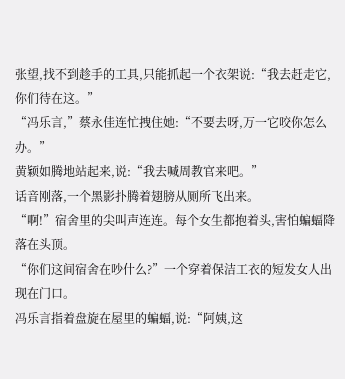张望,找不到趁手的工具,只能抓起一个衣架说:“我去赶走它,你们待在这。”
“冯乐言,”蔡永佳连忙拽住她:“不要去呀,万一它咬你怎么办。”
黄颖如腾地站起来,说:“我去喊周教官来吧。”
话音刚落,一个黑影扑腾着翅膀从厕所飞出来。
“啊!”宿舍里的尖叫声连连。每个女生都抱着头,害怕蝙蝠降落在头顶。
“你们这间宿舍在吵什么?”一个穿着保洁工衣的短发女人出现在门口。
冯乐言指着盘旋在屋里的蝙蝠,说:“阿姨,这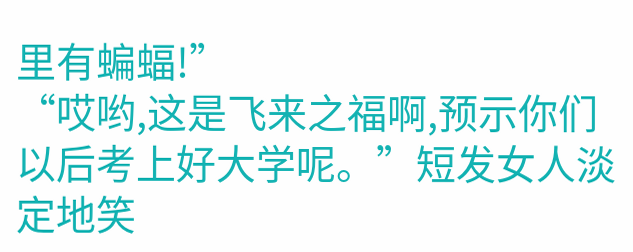里有蝙蝠!”
“哎哟,这是飞来之福啊,预示你们以后考上好大学呢。”短发女人淡定地笑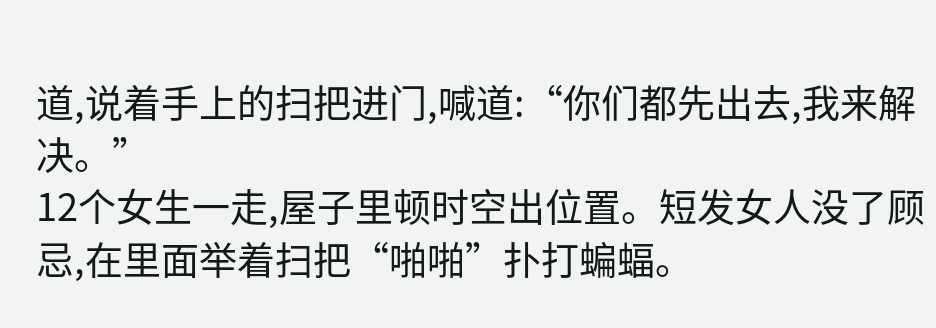道,说着手上的扫把进门,喊道:“你们都先出去,我来解决。”
12个女生一走,屋子里顿时空出位置。短发女人没了顾忌,在里面举着扫把“啪啪”扑打蝙蝠。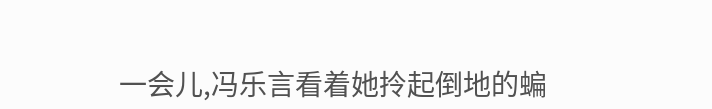一会儿,冯乐言看着她拎起倒地的蝙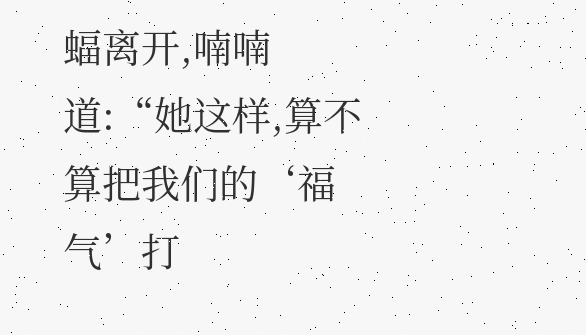蝠离开,喃喃道:“她这样,算不算把我们的‘福气’打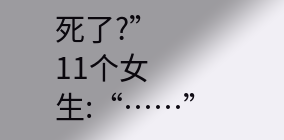死了?”
11个女生:“……”